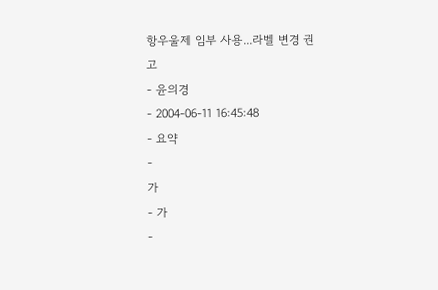항우울제 임부 사용...라벨 변경 권고
- 윤의경
- 2004-06-11 16:45:48
- 요약
-
가
- 가
-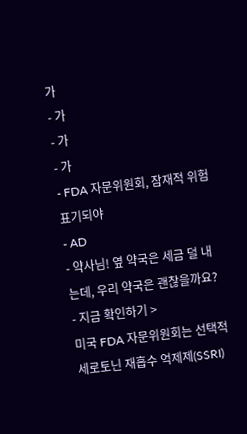가
- 가
- 가
- 가
- FDA 자문위원회, 잠재적 위험 표기되야
- AD
- 약사님! 옆 약국은 세금 덜 내는데, 우리 약국은 괜찮을까요?
- 지금 확인하기 >
미국 FDA 자문위원회는 선택적 세로토닌 재흡수 억제제(SSRI)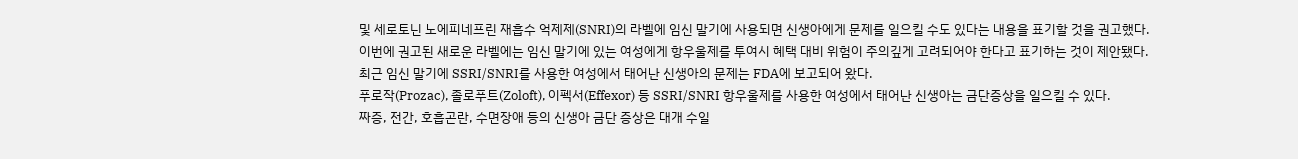및 세로토닌 노에피네프린 재흡수 억제제(SNRI)의 라벨에 임신 말기에 사용되면 신생아에게 문제를 일으킬 수도 있다는 내용을 표기할 것을 권고했다.
이번에 권고된 새로운 라벨에는 임신 말기에 있는 여성에게 항우울제를 투여시 혜택 대비 위험이 주의깊게 고려되어야 한다고 표기하는 것이 제안됐다.
최근 임신 말기에 SSRI/SNRI를 사용한 여성에서 태어난 신생아의 문제는 FDA에 보고되어 왔다.
푸로작(Prozac), 졸로푸트(Zoloft), 이펙서(Effexor) 등 SSRI/SNRI 항우울제를 사용한 여성에서 태어난 신생아는 금단증상을 일으킬 수 있다.
짜증, 전간, 호흡곤란, 수면장애 등의 신생아 금단 증상은 대개 수일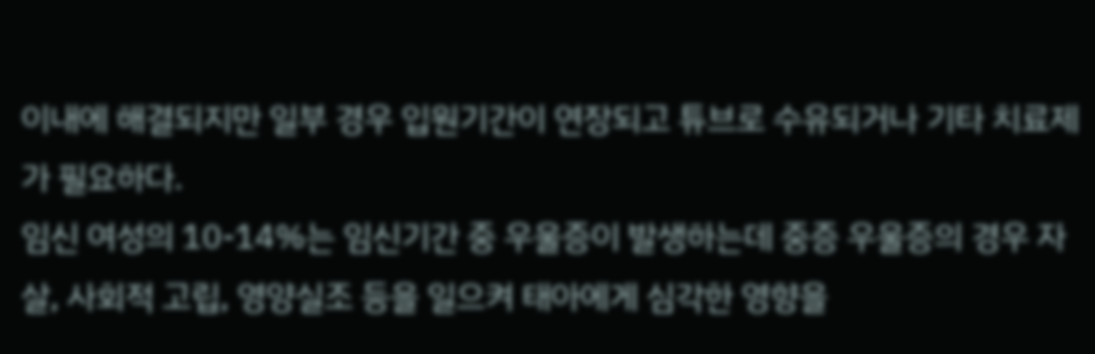이내에 해결되지만 일부 경우 입원기간이 연장되고 튜브로 수유되거나 기타 치료제가 필요하다.
임신 여성의 10-14%는 임신기간 중 우울증이 발생하는데 중증 우울증의 경우 자살, 사회적 고립, 영양실조 등을 일으켜 태아에게 심각한 영향을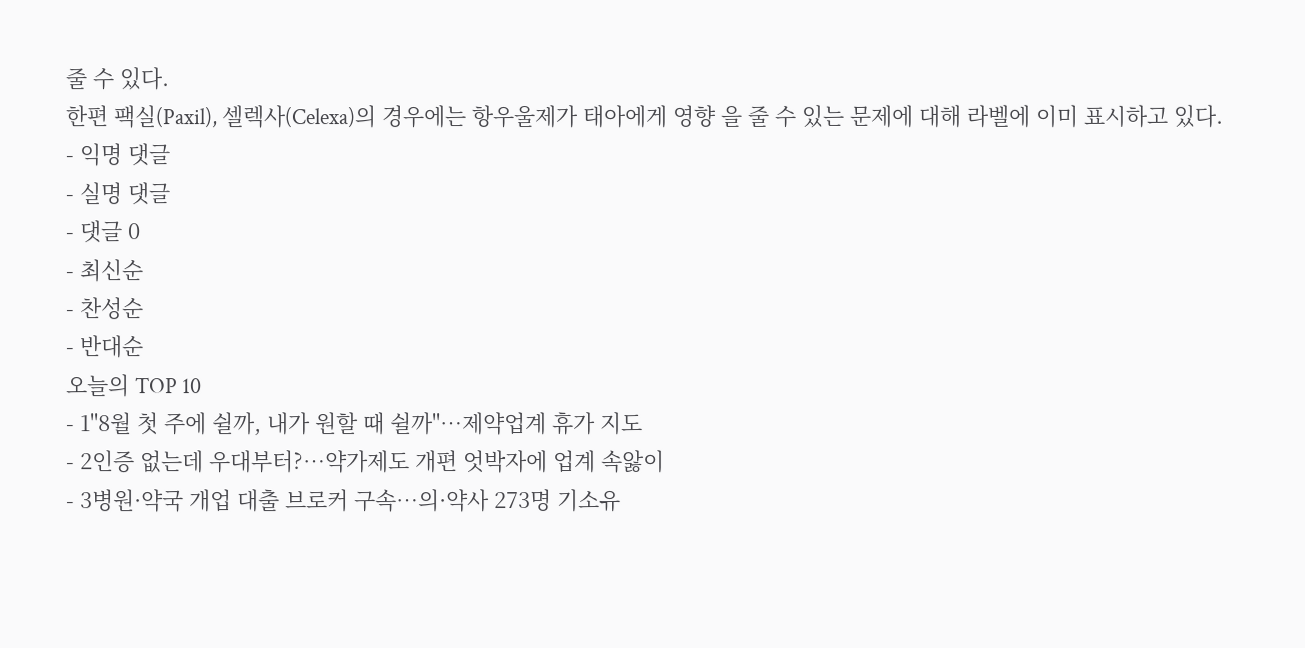줄 수 있다.
한편 팩실(Paxil), 셀렉사(Celexa)의 경우에는 항우울제가 태아에게 영향 을 줄 수 있는 문제에 대해 라벨에 이미 표시하고 있다.
- 익명 댓글
- 실명 댓글
- 댓글 0
- 최신순
- 찬성순
- 반대순
오늘의 TOP 10
- 1"8월 첫 주에 쉴까, 내가 원할 때 쉴까"…제약업계 휴가 지도
- 2인증 없는데 우대부터?…약가제도 개편 엇박자에 업계 속앓이
- 3병원·약국 개업 대출 브로커 구속…의·약사 273명 기소유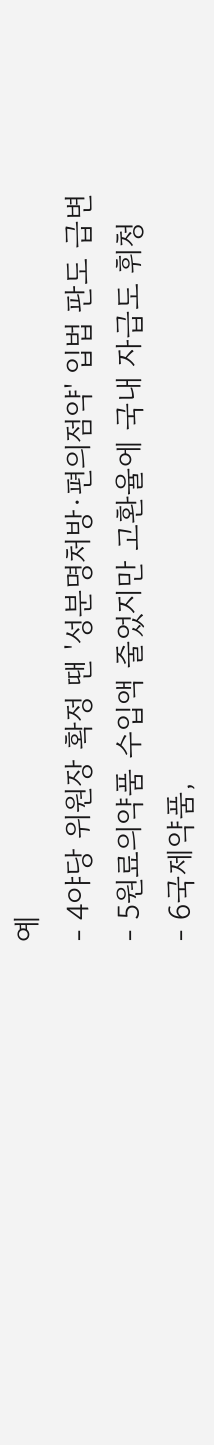예
- 4야당 위원장 확정 땐 '성분명처방·편의점약' 입법 판도 급변
- 5원료의약품 수입액 줄었지만 고환율에 국내 자급도 휘청
- 6국제약품,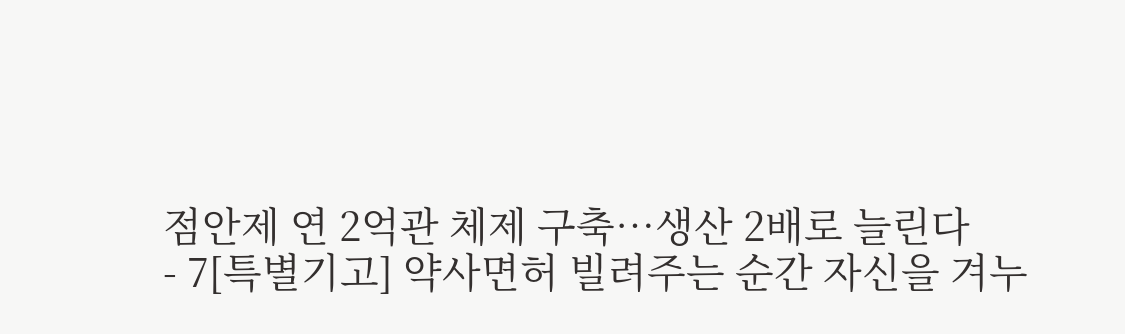점안제 연 2억관 체제 구축…생산 2배로 늘린다
- 7[특별기고] 약사면허 빌려주는 순간 자신을 겨누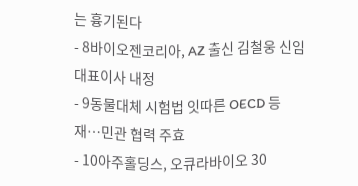는 흉기된다
- 8바이오젠코리아, AZ 출신 김철웅 신임 대표이사 내정
- 9동물대체 시험법 잇따른 OECD 등재…민관 협력 주효
- 10아주홀딩스, 오큐라바이오 30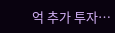억 추가 투자…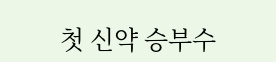첫 신약 승부수